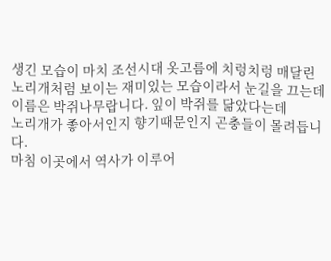생긴 모습이 마치 조선시대 옷고름에 치렁치렁 매달린
노리개처럼 보이는 재미있는 모습이라서 눈길을 끄는데
이름은 박쥐나무랍니다. 잎이 박쥐를 닮았다는데
노리개가 좋아서인지 향기때문인지 곤충들이 몰려듭니다.
마침 이곳에서 역사가 이루어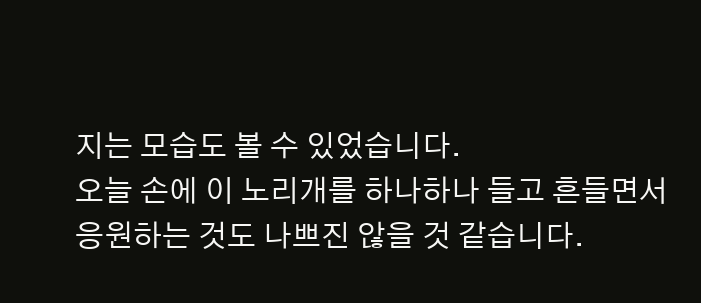지는 모습도 볼 수 있었습니다.
오늘 손에 이 노리개를 하나하나 들고 흔들면서
응원하는 것도 나쁘진 않을 것 같습니다.